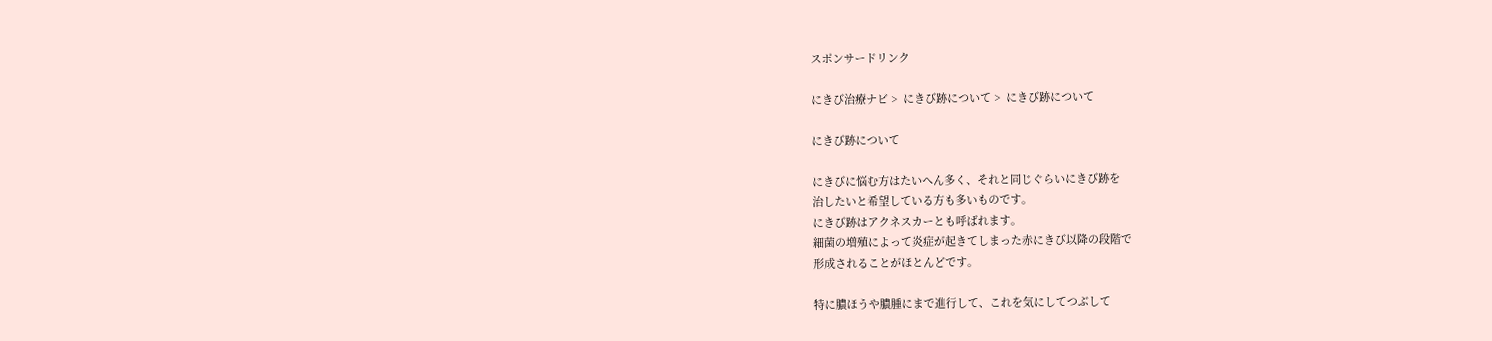スポンサードリンク

にきび治療ナビ >  にきび跡について >  にきび跡について

にきび跡について

にきびに悩む方はたいへん多く、それと同じぐらいにきび跡を
治したいと希望している方も多いものです。
にきび跡はアクネスカーとも呼ばれます。
細菌の増殖によって炎症が起きてしまった赤にきび以降の段階で
形成されることがほとんどです。

特に膿ほうや膿腫にまで進行して、これを気にしてつぶして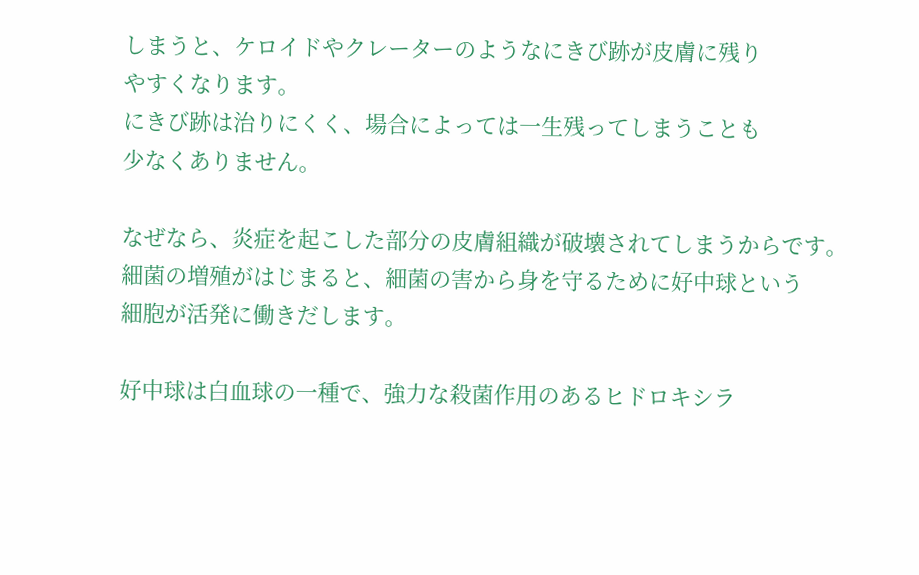しまうと、ケロイドやクレーターのようなにきび跡が皮膚に残り
やすくなります。
にきび跡は治りにくく、場合によっては一生残ってしまうことも
少なくありません。

なぜなら、炎症を起こした部分の皮膚組織が破壊されてしまうからです。
細菌の増殖がはじまると、細菌の害から身を守るために好中球という
細胞が活発に働きだします。

好中球は白血球の一種で、強力な殺菌作用のあるヒドロキシラ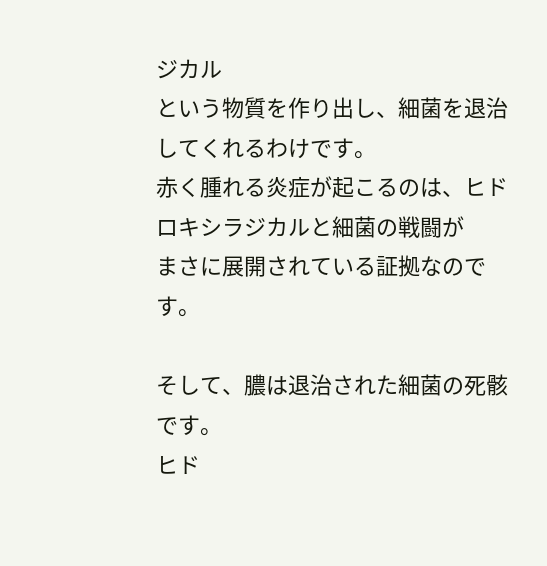ジカル
という物質を作り出し、細菌を退治してくれるわけです。
赤く腫れる炎症が起こるのは、ヒドロキシラジカルと細菌の戦闘が
まさに展開されている証拠なのです。

そして、膿は退治された細菌の死骸です。
ヒド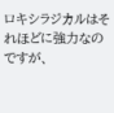ロキシラジカルはそれほどに強力なのですが、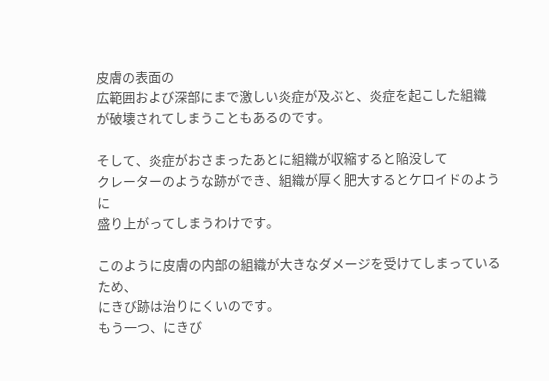皮膚の表面の
広範囲および深部にまで激しい炎症が及ぶと、炎症を起こした組織
が破壊されてしまうこともあるのです。

そして、炎症がおさまったあとに組織が収縮すると陥没して
クレーターのような跡ができ、組織が厚く肥大するとケロイドのように
盛り上がってしまうわけです。

このように皮膚の内部の組織が大きなダメージを受けてしまっているため、
にきび跡は治りにくいのです。
もう一つ、にきび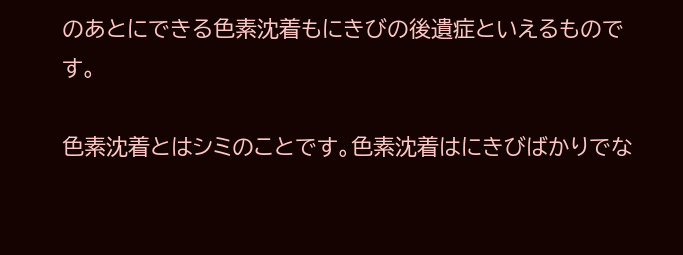のあとにできる色素沈着もにきびの後遺症といえるものです。

色素沈着とはシミのことです。色素沈着はにきびばかりでな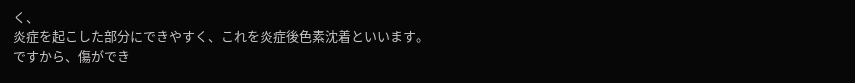く、
炎症を起こした部分にできやすく、これを炎症後色素沈着といいます。
ですから、傷ができ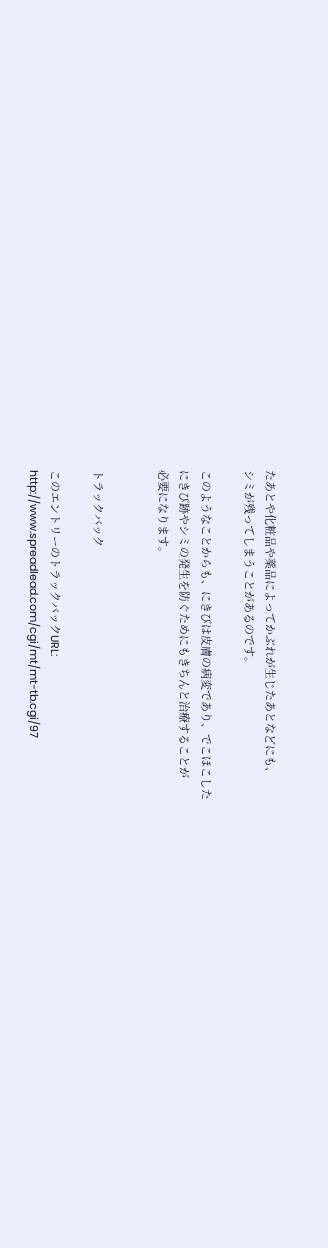たあとや化粧品や薬品によってかぶれが生じたあとなどにも、
シミが残ってしまうことがあるのです。

このようなことからも、にきびは皮膚の病変であり、でこほこした
にきび跡やシミの発生を防ぐためにもきちんと治療することが
必要になります。


トラックバック

このエントリーのトラックバックURL:
http://www.spreadlead.com/cgi/mt/mt-tb.cgi/97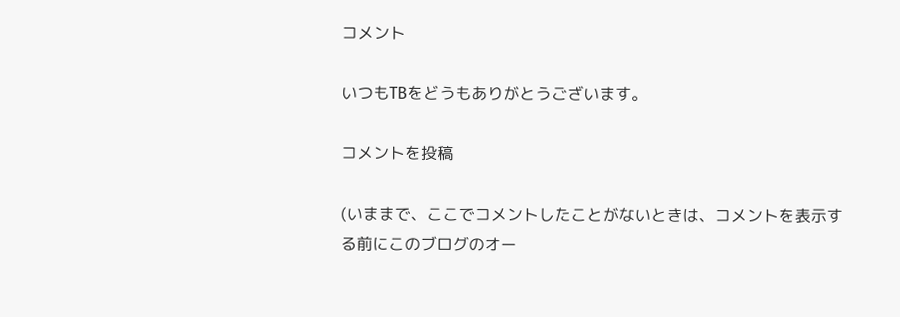コメント

いつもTBをどうもありがとうございます。

コメントを投稿

(いままで、ここでコメントしたことがないときは、コメントを表示する前にこのブログのオー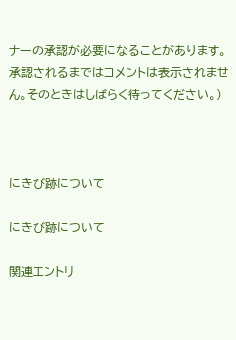ナーの承認が必要になることがあります。承認されるまではコメントは表示されません。そのときはしばらく待ってください。)



にきび跡について

にきび跡について

関連エントリ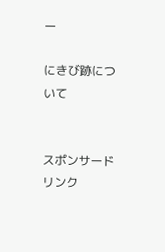ー

にきび跡について


スポンサードリンク